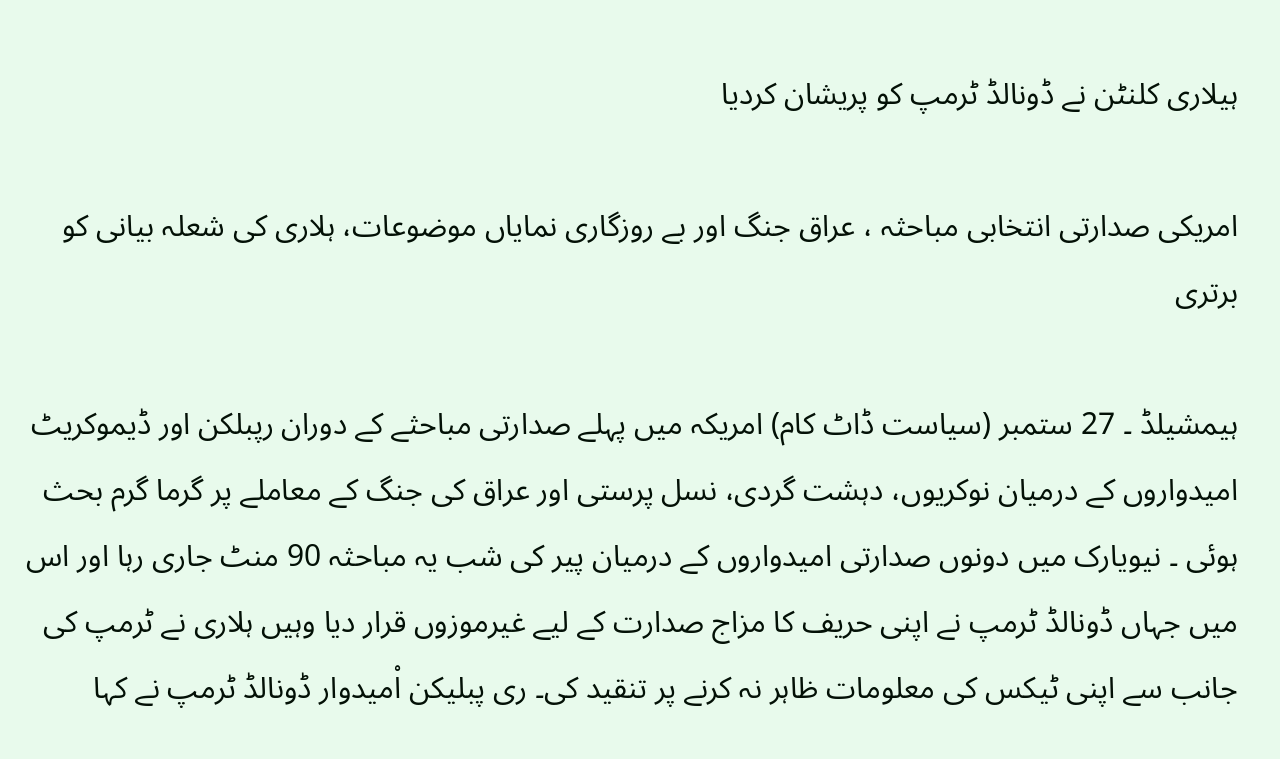ہیلاری کلنٹن نے ڈونالڈ ٹرمپ کو پریشان کردیا

امریکی صدارتی انتخابی مباحثہ ، عراق جنگ اور بے روزگاری نمایاں موضوعات، ہلاری کی شعلہ بیانی کو برتری

ہیمشیلڈ ۔ 27 ستمبر (سیاست ڈاٹ کام) امریکہ میں پہلے صدارتی مباحثے کے دوران رپبلکن اور ڈیموکریٹ امیدواروں کے درمیان نوکریوں، دہشت گردی، نسل پرستی اور عراق کی جنگ کے معاملے پر گرما گرم بحث ہوئی ۔ نیویارک میں دونوں صدارتی امیدواروں کے درمیان پیر کی شب یہ مباحثہ 90 منٹ جاری رہا اور اس میں جہاں ڈونالڈ ٹرمپ نے اپنی حریف کا مزاج صدارت کے لیے غیرموزوں قرار دیا وہیں ہلاری نے ٹرمپ کی جانب سے اپنی ٹیکس کی معلومات ظاہر نہ کرنے پر تنقید کی۔ ری پبلیکن اْمیدوار ڈونالڈ ٹرمپ نے کہا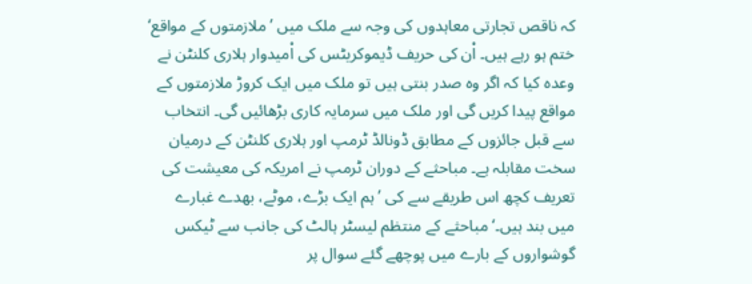کہ ناقص تجارتی معاہدوں کی وجہ سے ملک میں ’ملازمتوں کے مواقع‘ ختم ہو رہے ہیں۔ اْن کی حریف ڈیموکریٹس کی اْمیدوار ہلاری کلنٹن نے وعدہ کیا کہ اگر وہ صدر بنتی ہیں تو ملک میں ایک کروڑ ملازمتوں کے مواقع پیدا کریں گی اور ملک میں سرمایہ کاری بڑھائیں گی۔ انتخاب سے قبل جائزوں کے مطابق ڈونالڈ ٹرمپ اور ہلاری کلنٹن کے درمیان سخت مقابلہ ہے۔ مباحثے کے دوران ٹرمپ نے امریکہ کی معیشت کی تعریف کچھ اس طریقے سے کی ’ہم ایک بڑے، موٹے، بھدے غبارے میں بند ہیں۔‘ مباحثے کے منتظم لیسٹر ہالٹ کی جانب سے ٹیکس گوشواروں کے بارے میں پوچھے گئے سوال پر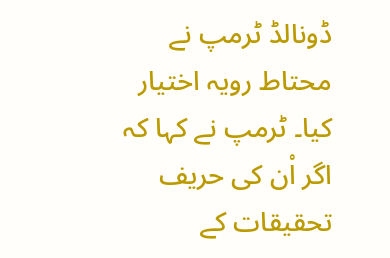ڈونالڈ ٹرمپ نے محتاط رویہ اختیار کیا۔ ٹرمپ نے کہا کہ اگر اْن کی حریف تحقیقات کے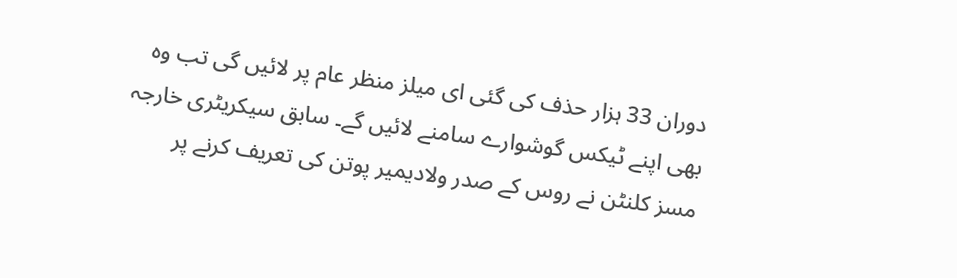دوران 33 ہزار حذف کی گئی ای میلز منظر عام پر لائیں گی تب وہ بھی اپنے ٹیکس گوشوارے سامنے لائیں گے۔ سابق سیکریٹری خارجہ مسز کلنٹن نے روس کے صدر ولادیمیر پوتن کی تعریف کرنے پر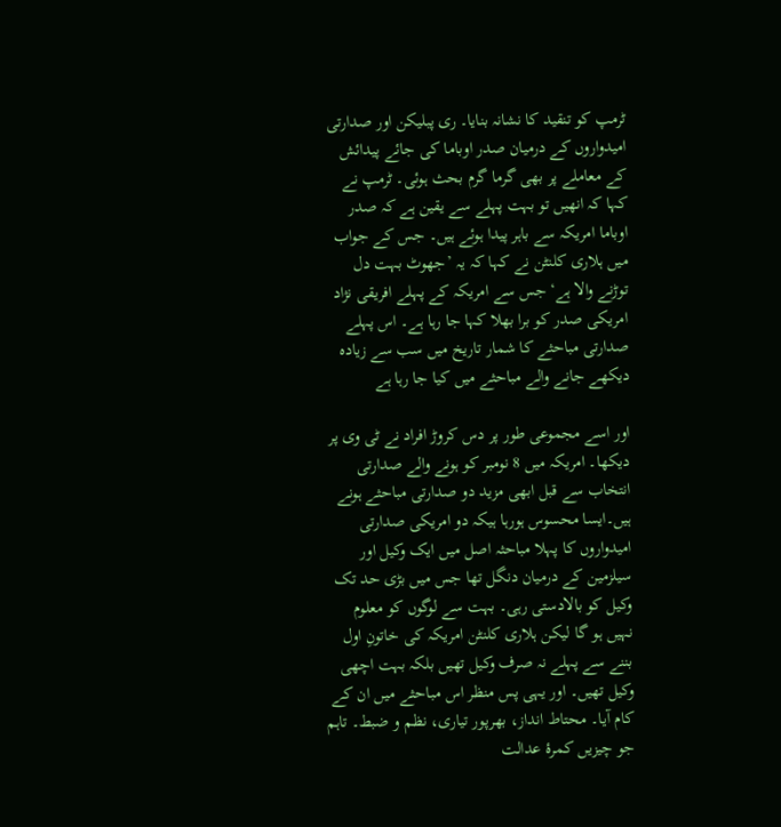ٹرمپ کو تنقید کا نشانہ بنایا۔ ری پبلیکن اور صدارتی امیدواروں کے درمیان صدر اوباما کی جائے پیدائش کے معاملے پر بھی گرما گرم بحث ہوئی۔ ٹرمپ نے کہا کہ انھیں تو بہت پہلے سے یقین ہے کہ صدر اوباما امریکہ سے باہر پیدا ہوئے ہیں۔ جس کے جواب میں ہلاری کلنٹن نے کہا کہ یہ ’جھوٹ بہت دل توڑنے والا ہے‘ جس سے امریکہ کے پہلے افریقی نژاد امریکی صدر کو برا بھلا کہا جا رہا ہے۔ اس پہلے صدارتی مباحثے کا شمار تاریخ میں سب سے زیادہ دیکھے جانے والے مباحثے میں کیا جا رہا ہے

اور اسے مجموعی طور پر دس کروڑ افراد نے ٹی وی پر دیکھا۔ امریکہ میں 8 نومبر کو ہونے والے صدارتی انتخاب سے قبل ابھی مزید دو صدارتی مباحثے ہونے ہیں۔ایسا محسوس ہورہا ہیکہ دو امریکی صدارتی امیدواروں کا پہلا مباحثہ اصل میں ایک وکیل اور سیلزمین کے درمیان دنگل تھا جس میں بڑی حد تک وکیل کو بالادستی رہی۔ بہت سے لوگوں کو معلوم نہیں ہو گا لیکن ہلاری کلنٹن امریکہ کی خاتونِ اول بننے سے پہلے نہ صرف وکیل تھیں بلکہ بہت اچھی وکیل تھیں۔ اور یہی پس منظر اس مباحثے میں ان کے کام آیا۔ محتاط انداز، بھرپور تیاری، نظم و ضبط۔ تاہم جو چیزیں کمرۂ عدالت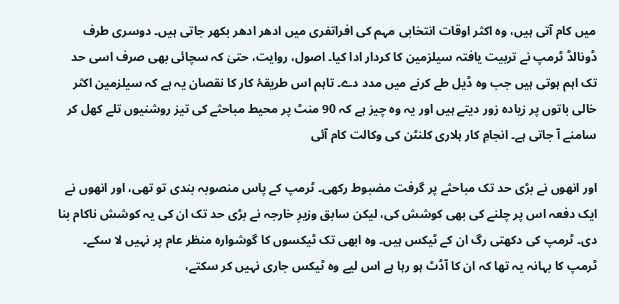میں کام آتی ہیں، وہ اکثر اوقات انتخابی مہم کی افراتفری میں ادھر ادھر بکھر جاتی ہیں۔ دوسری طرف ڈونالڈ ٹرمپ نے تربیت یافتہ سیلزمین کا کردار ادا کیا۔ اصول، روایت، حتیٰ کہ سچائی بھی صرف اسی حد تک اہم ہوتی ہیں جب وہ ڈیل طے کرنے میں مدد دے۔ تاہم اس طریقۂ کار کا نقصان یہ ہے کہ سیلزمین اکثر خالی باتوں پر زیادہ زور دیتے ہیں اور یہ وہ چیز ہے کہ 90 منٹ پر محیط مباحثے کی تیز روشنیوں تلے کھل کر سامنے آ جاتی ہے۔ انجامِ کار ہلاری کلنٹن کی وکالت کام آئی

اور انھوں نے بڑی حد تک مباحثے پر گرفت مضبوط رکھی۔ ٹرمپ کے پاس منصوبہ بندی تو تھی، اور انھوں نے ایک دفعہ اس پر چلنے کی بھی کوشش کی، لیکن سابق وزیرِ خارجہ نے بڑی حد تک ان کی یہ کوشش ناکام بنا دی۔ ٹرمپ کی دکھتی رگ ان کے ٹیکس ہیں۔ وہ ابھی تک ٹیکسوں کا گوشوارہ منظر عام پر نہیں لا سکے۔ ٹرمپ کا بہانہ یہ تھا کہ ان کا آڈٹ ہو رہا ہے اس لیے وہ ٹیکس جاری نہیں کر سکتے،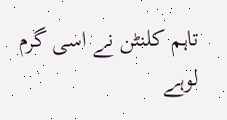تاہم کلنٹن نے اسی گرم لوہے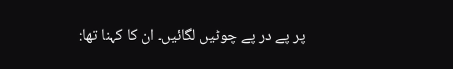پر پے در پے چوٹیں لگائیں۔ ان کا کہنا تھا: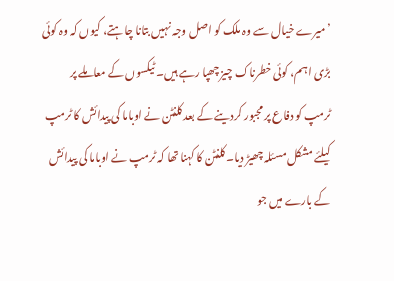’میرے خیال سے وہ ملک کو اصل وجہ نہیں بتانا چاہتے، کیوں کہ وہ کوئی بڑی اہم، کوئی خطرناک چیز چھپا رہے ہیں۔ ٹیکسوں کے معاملے پر ٹرمپ کو دفاع پر مجبور کردینے کے بعد کلنٹن نے اوباما کی پیدائش کا ٹرمپ کیلئے مشکل مسئلہ چھیڑ دیا۔ کلنٹن کا کہنا تھا کہ ٹرمپ نے اوباما کی پیدائش کے بارے میں جو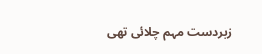زبردست مہم چلائی تھی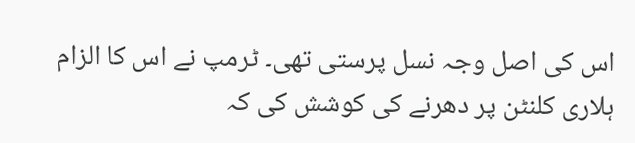اس کی اصل وجہ نسل پرستی تھی۔ ٹرمپ نے اس کا الزام ہلاری کلنٹن پر دھرنے کی کوشش کی کہ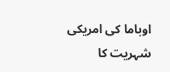اوباما کی امریکی شہریت کا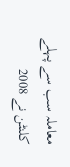معاملہ سب سے پہلے کلنٹن نے 2008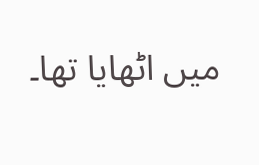میں اٹھایا تھا۔